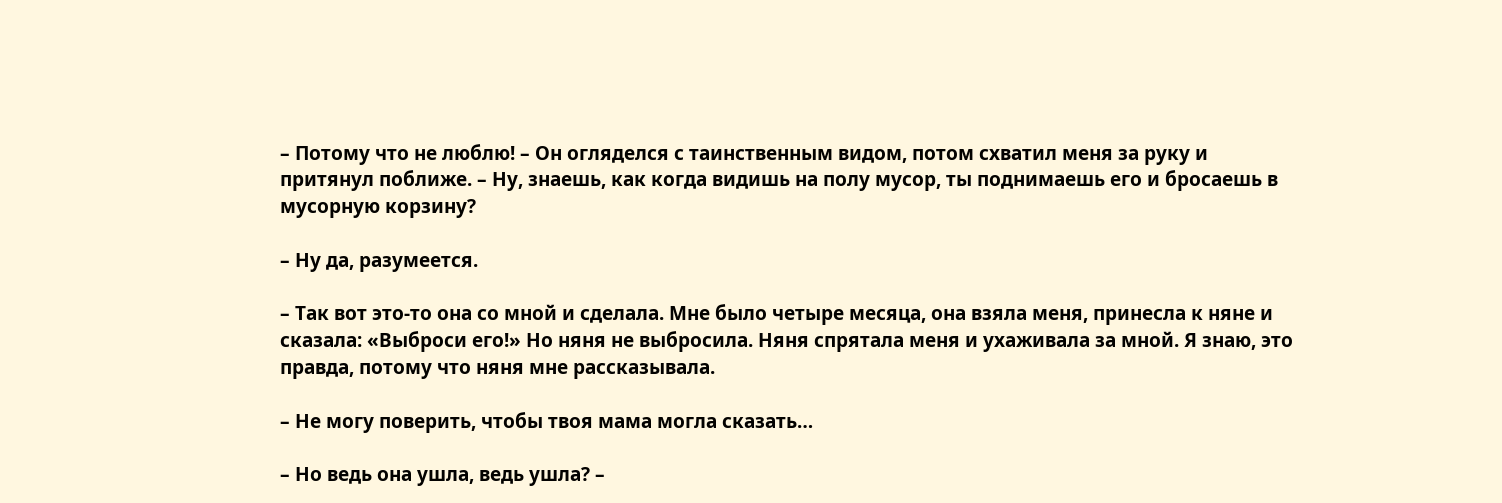– Потому что не люблю! – Он огляделся с таинственным видом, потом схватил меня за руку и притянул поближе. – Ну, знаешь, как когда видишь на полу мусор, ты поднимаешь его и бросаешь в мусорную корзину?

– Ну да, разумеется.

– Так вот это-то она со мной и сделала. Мне было четыре месяца, она взяла меня, принесла к няне и сказала: «Выброси его!» Но няня не выбросила. Няня спрятала меня и ухаживала за мной. Я знаю, это правда, потому что няня мне рассказывала.

– Не могу поверить, чтобы твоя мама могла сказать…

– Но ведь она ушла, ведь ушла? –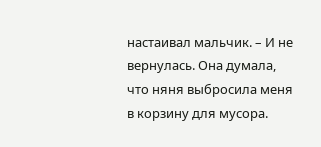настаивал мальчик. – И не вернулась. Она думала, что няня выбросила меня в корзину для мусора.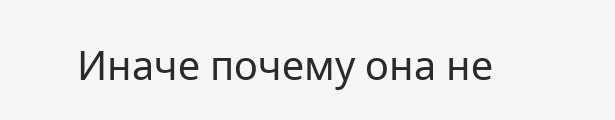Иначе почему она не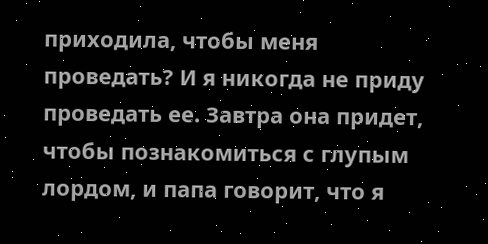приходила, чтобы меня проведать? И я никогда не приду проведать ее. Завтра она придет, чтобы познакомиться с глупым лордом, и папа говорит, что я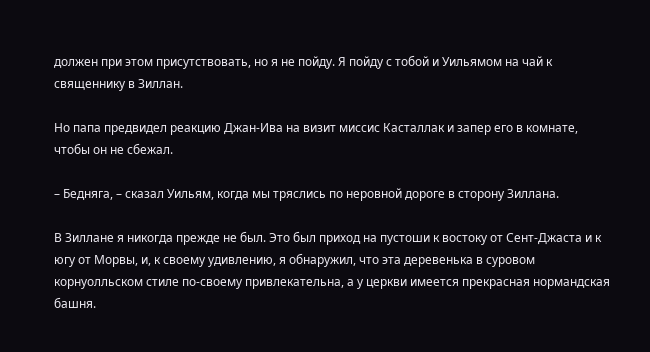должен при этом присутствовать, но я не пойду. Я пойду с тобой и Уильямом на чай к священнику в Зиллан.

Но папа предвидел реакцию Джан-Ива на визит миссис Касталлак и запер его в комнате, чтобы он не сбежал.

– Бедняга, – сказал Уильям, когда мы тряслись по неровной дороге в сторону Зиллана.

В Зиллане я никогда прежде не был. Это был приход на пустоши к востоку от Сент-Джаста и к югу от Морвы, и, к своему удивлению, я обнаружил, что эта деревенька в суровом корнуолльском стиле по-своему привлекательна, а у церкви имеется прекрасная нормандская башня.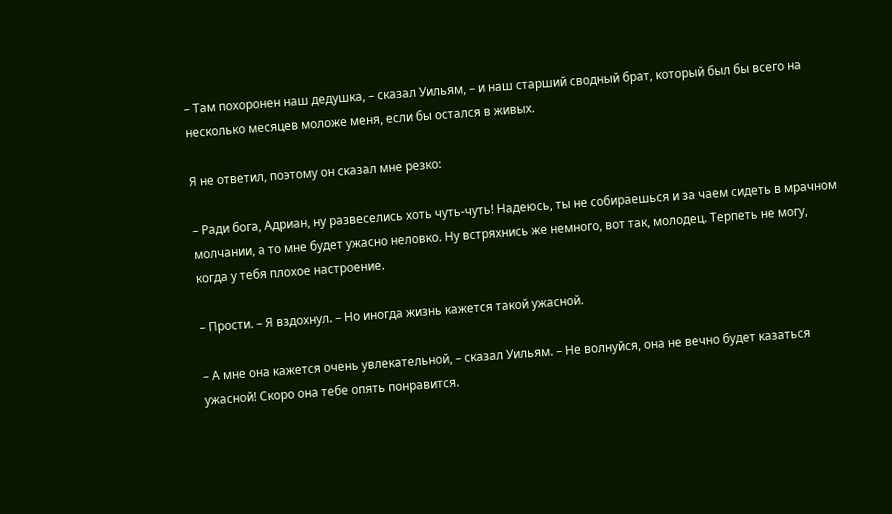– Там похоронен наш дедушка, – сказал Уильям, – и наш старший сводный брат, который был бы всего на несколько месяцев моложе меня, если бы остался в живых.

Я не ответил, поэтому он сказал мне резко:

– Ради бога, Адриан, ну развеселись хоть чуть-чуть! Надеюсь, ты не собираешься и за чаем сидеть в мрачном молчании, а то мне будет ужасно неловко. Ну встряхнись же немного, вот так, молодец. Терпеть не могу, когда у тебя плохое настроение.

– Прости. – Я вздохнул. – Но иногда жизнь кажется такой ужасной.

– А мне она кажется очень увлекательной, – сказал Уильям. – Не волнуйся, она не вечно будет казаться ужасной! Скоро она тебе опять понравится.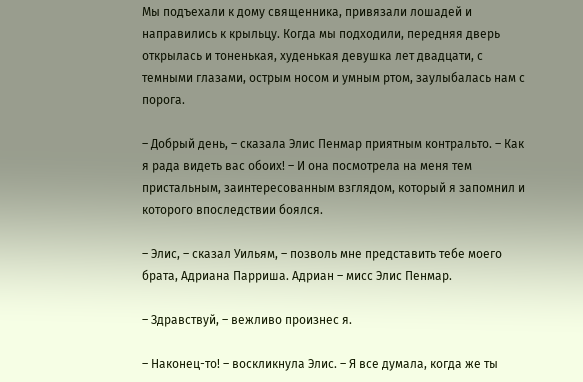Мы подъехали к дому священника, привязали лошадей и направились к крыльцу. Когда мы подходили, передняя дверь открылась и тоненькая, худенькая девушка лет двадцати, с темными глазами, острым носом и умным ртом, заулыбалась нам с порога.

– Добрый день, – сказала Элис Пенмар приятным контральто. – Как я рада видеть вас обоих! – И она посмотрела на меня тем пристальным, заинтересованным взглядом, который я запомнил и которого впоследствии боялся.

– Элис, – сказал Уильям, – позволь мне представить тебе моего брата, Адриана Парриша. Адриан – мисс Элис Пенмар.

– Здравствуй, – вежливо произнес я.

– Наконец-то! – воскликнула Элис. – Я все думала, когда же ты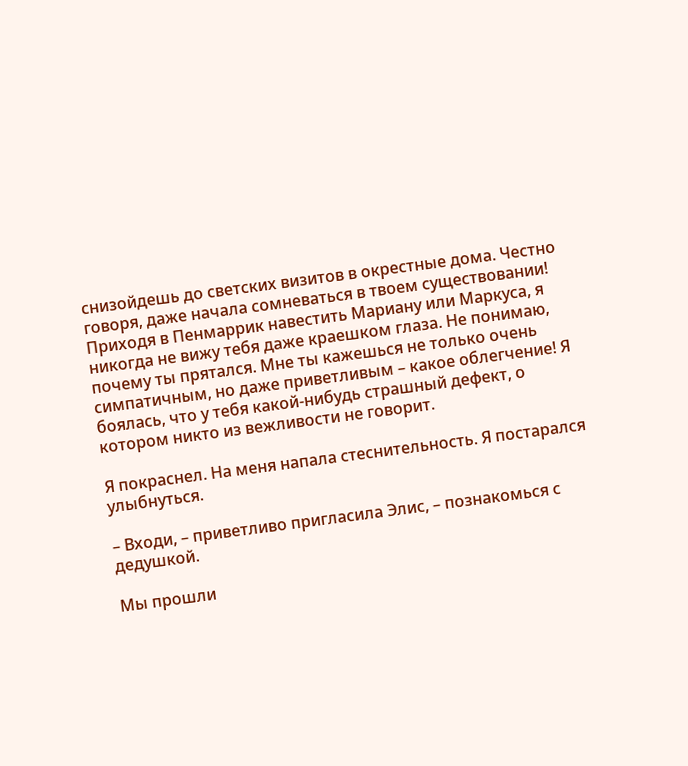снизойдешь до светских визитов в окрестные дома. Честно говоря, даже начала сомневаться в твоем существовании! Приходя в Пенмаррик навестить Мариану или Маркуса, я никогда не вижу тебя даже краешком глаза. Не понимаю, почему ты прятался. Мне ты кажешься не только очень симпатичным, но даже приветливым – какое облегчение! Я боялась, что у тебя какой-нибудь страшный дефект, о котором никто из вежливости не говорит.

Я покраснел. На меня напала стеснительность. Я постарался улыбнуться.

– Входи, – приветливо пригласила Элис, – познакомься с дедушкой.

Мы прошли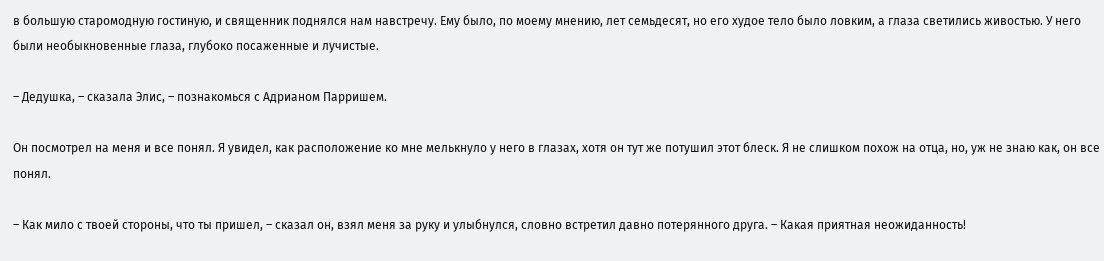в большую старомодную гостиную, и священник поднялся нам навстречу. Ему было, по моему мнению, лет семьдесят, но его худое тело было ловким, а глаза светились живостью. У него были необыкновенные глаза, глубоко посаженные и лучистые.

– Дедушка, – сказала Элис, – познакомься с Адрианом Парришем.

Он посмотрел на меня и все понял. Я увидел, как расположение ко мне мелькнуло у него в глазах, хотя он тут же потушил этот блеск. Я не слишком похож на отца, но, уж не знаю как, он все понял.

– Как мило с твоей стороны, что ты пришел, – сказал он, взял меня за руку и улыбнулся, словно встретил давно потерянного друга. – Какая приятная неожиданность!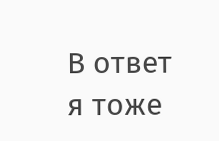В ответ я тоже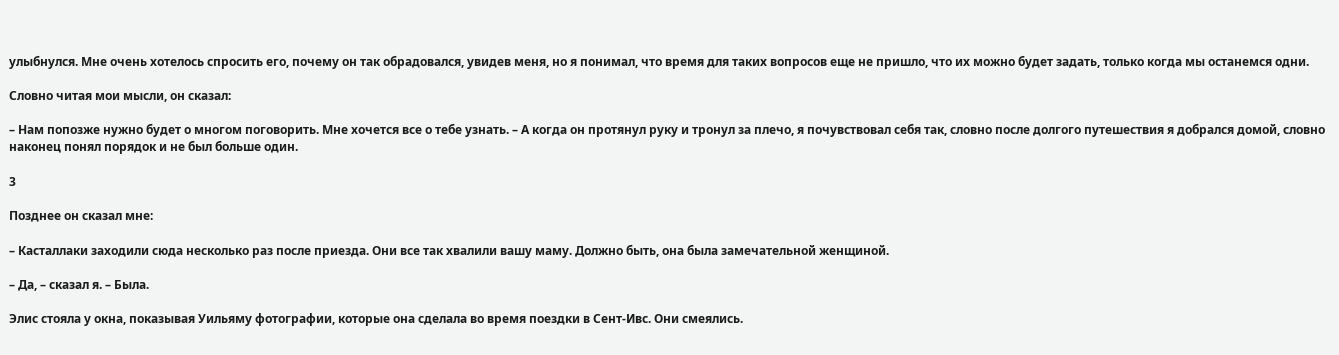улыбнулся. Мне очень хотелось спросить его, почему он так обрадовался, увидев меня, но я понимал, что время для таких вопросов еще не пришло, что их можно будет задать, только когда мы останемся одни.

Словно читая мои мысли, он сказал:

– Нам попозже нужно будет о многом поговорить. Мне хочется все о тебе узнать. – А когда он протянул руку и тронул за плечо, я почувствовал себя так, словно после долгого путешествия я добрался домой, словно наконец понял порядок и не был больше один.

3

Позднее он сказал мне:

– Касталлаки заходили сюда несколько раз после приезда. Они все так хвалили вашу маму. Должно быть, она была замечательной женщиной.

– Да, – сказал я. – Была.

Элис стояла у окна, показывая Уильяму фотографии, которые она сделала во время поездки в Сент-Ивс. Они смеялись.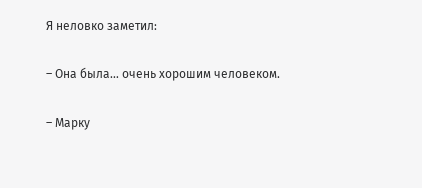Я неловко заметил:

– Она была… очень хорошим человеком.

– Марку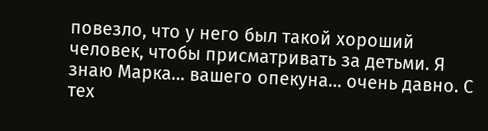повезло, что у него был такой хороший человек, чтобы присматривать за детьми. Я знаю Марка… вашего опекуна… очень давно. С тех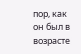пор, как он был в возрасте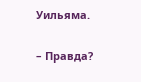Уильяма.

– Правда?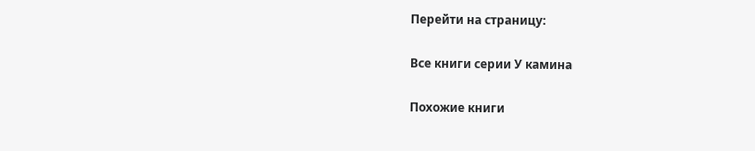Перейти на страницу:

Все книги серии У камина

Похожие книги